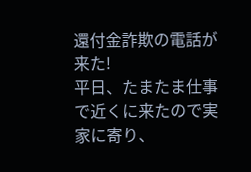還付金詐欺の電話が来た!
平日、たまたま仕事で近くに来たので実家に寄り、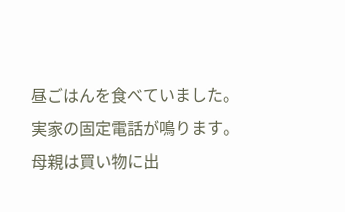昼ごはんを食べていました。
実家の固定電話が鳴ります。
母親は買い物に出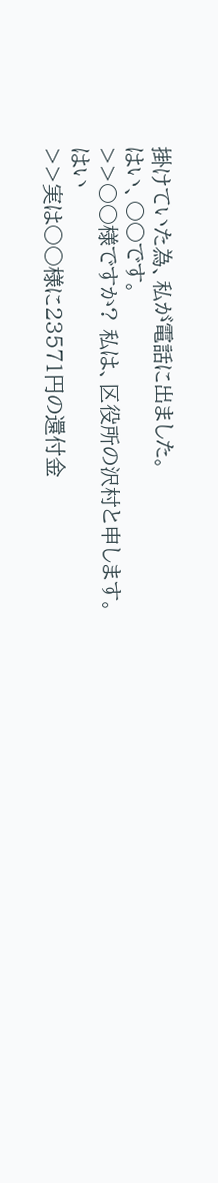掛けていた為、私が電話に出ました。
はい、○○です。
>>○○様ですか? 私は、区役所の沢村と申します。
はい
>>実は○○様に23571円の還付金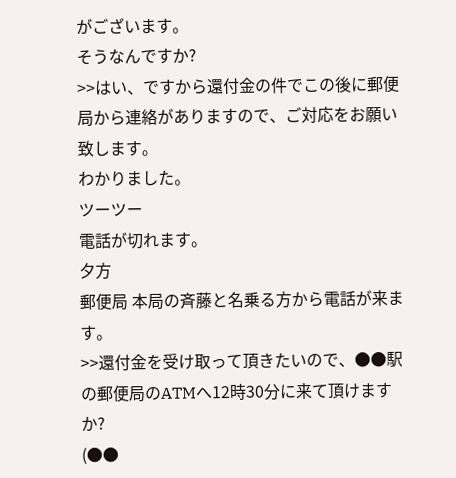がございます。
そうなんですか?
>>はい、ですから還付金の件でこの後に郵便局から連絡がありますので、ご対応をお願い致します。
わかりました。
ツーツー
電話が切れます。
夕方
郵便局 本局の斉藤と名乗る方から電話が来ます。
>>還付金を受け取って頂きたいので、●●駅の郵便局のATMへ12時30分に来て頂けますか?
(●●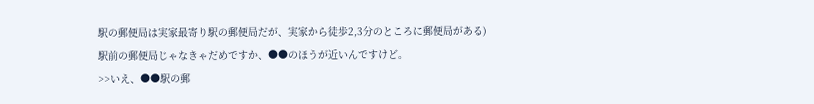駅の郵便局は実家最寄り駅の郵便局だが、実家から徒歩2,3分のところに郵便局がある)
駅前の郵便局じゃなきゃだめですか、●●のほうが近いんですけど。
>>いえ、●●駅の郵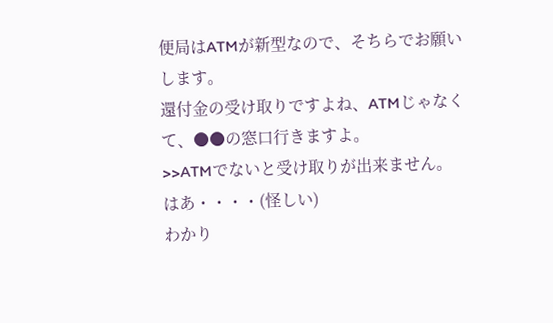便局はATMが新型なので、そちらでお願いします。
還付金の受け取りですよね、ATMじゃなくて、●●の窓口行きますよ。
>>ATMでないと受け取りが出来ません。
はあ・・・・(怪しい)
わかり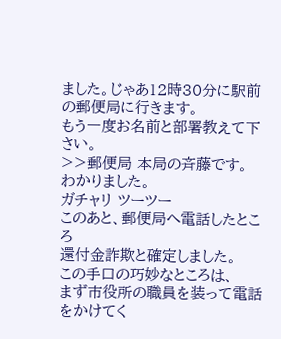ました。じゃあ12時30分に駅前の郵便局に行きます。
もう一度お名前と部署教えて下さい。
>>郵便局 本局の斉藤です。
わかりました。
ガチャリ ツーツー
このあと、郵便局へ電話したところ
還付金詐欺と確定しました。
この手口の巧妙なところは、
まず市役所の職員を装って電話をかけてく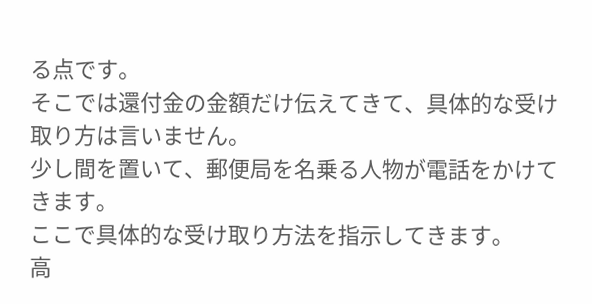る点です。
そこでは還付金の金額だけ伝えてきて、具体的な受け取り方は言いません。
少し間を置いて、郵便局を名乗る人物が電話をかけてきます。
ここで具体的な受け取り方法を指示してきます。
高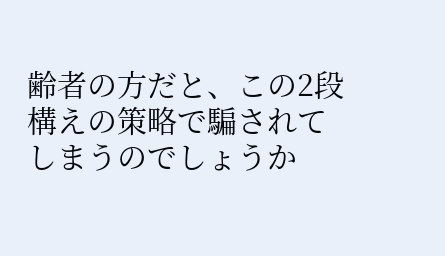齢者の方だと、この2段構えの策略で騙されてしまうのでしょうか